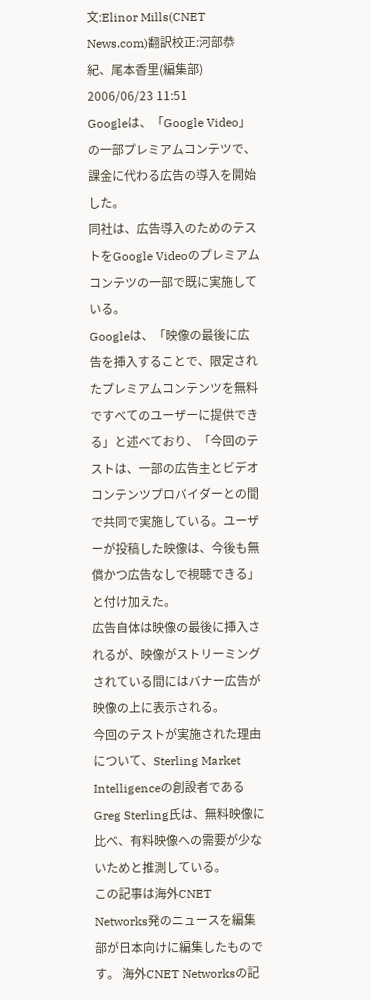文:Elinor Mills(CNET News.com)翻訳校正:河部恭紀、尾本香里(編集部)
2006/06/23 11:51
Googleは、「Google Video」の一部プレミアムコンテツで、課金に代わる広告の導入を開始した。
同社は、広告導入のためのテストをGoogle Videoのプレミアムコンテツの一部で既に実施している。
Googleは、「映像の最後に広告を挿入することで、限定されたプレミアムコンテンツを無料ですべてのユーザーに提供できる」と述べており、「今回のテストは、一部の広告主とビデオコンテンツプロバイダーとの間で共同で実施している。ユーザーが投稿した映像は、今後も無償かつ広告なしで視聴できる」と付け加えた。
広告自体は映像の最後に挿入されるが、映像がストリーミングされている間にはバナー広告が映像の上に表示される。
今回のテストが実施された理由について、Sterling Market Intelligenceの創設者であるGreg Sterling氏は、無料映像に比べ、有料映像への需要が少ないためと推測している。
この記事は海外CNET Networks発のニュースを編集部が日本向けに編集したものです。 海外CNET Networksの記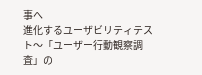事へ
進化するユーザビリティテスト〜「ユーザー行動観察調査」の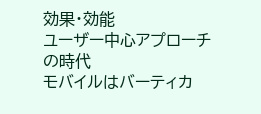効果・効能
ユーザー中心アプローチの時代
モバイルはバーティカ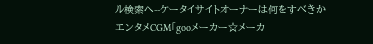ル検索へ--ケータイサイトオーナーは何をすべきか
エンタメCGM「gooメーカー☆メーカ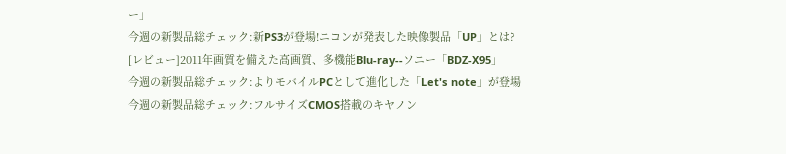ー」
今週の新製品総チェック:新PS3が登場!ニコンが発表した映像製品「UP」とは?
[レビュー]2011年画質を備えた高画質、多機能Blu-ray--ソニー「BDZ-X95」
今週の新製品総チェック:よりモバイルPCとして進化した「Let's note」が登場
今週の新製品総チェック:フルサイズCMOS搭載のキヤノン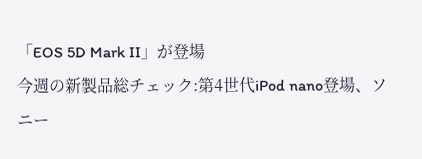「EOS 5D Mark II」が登場
今週の新製品総チェック:第4世代iPod nano登場、ソニー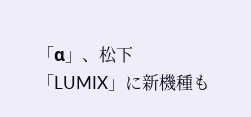「α」、松下「LUMIX」に新機種も